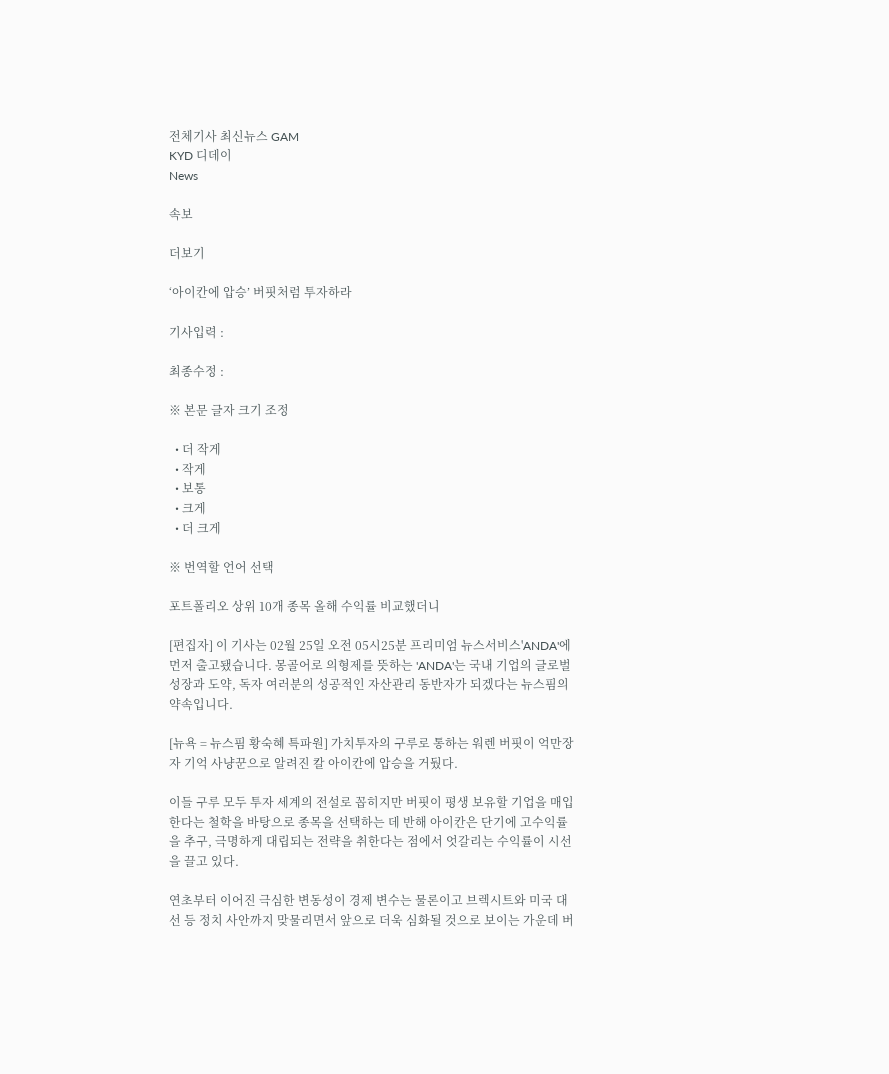전체기사 최신뉴스 GAM
KYD 디데이
News

속보

더보기

‘아이칸에 압승’ 버핏처럼 투자하라

기사입력 :

최종수정 :

※ 본문 글자 크기 조정

  • 더 작게
  • 작게
  • 보통
  • 크게
  • 더 크게

※ 번역할 언어 선택

포트폴리오 상위 10개 종목 올해 수익률 비교했더니

[편집자] 이 기사는 02월 25일 오전 05시25분 프리미엄 뉴스서비스'ANDA'에 먼저 출고됐습니다. 몽골어로 의형제를 뜻하는 'ANDA'는 국내 기업의 글로벌 성장과 도약, 독자 여러분의 성공적인 자산관리 동반자가 되겠다는 뉴스핌의 약속입니다.

[뉴욕 = 뉴스핌 황숙혜 특파원] 가치투자의 구루로 통하는 워렌 버핏이 억만장자 기억 사냥꾼으로 알려진 칼 아이칸에 압승을 거뒀다.

이들 구루 모두 투자 세계의 전설로 꼽히지만 버핏이 평생 보유할 기업을 매입한다는 철학을 바탕으로 종목을 선택하는 데 반해 아이칸은 단기에 고수익률을 추구, 극명하게 대립되는 전략을 취한다는 점에서 엇갈리는 수익률이 시선을 끌고 있다.

연초부터 이어진 극심한 변동성이 경제 변수는 물론이고 브렉시트와 미국 대선 등 정치 사안까지 맞물리면서 앞으로 더욱 심화될 것으로 보이는 가운데 버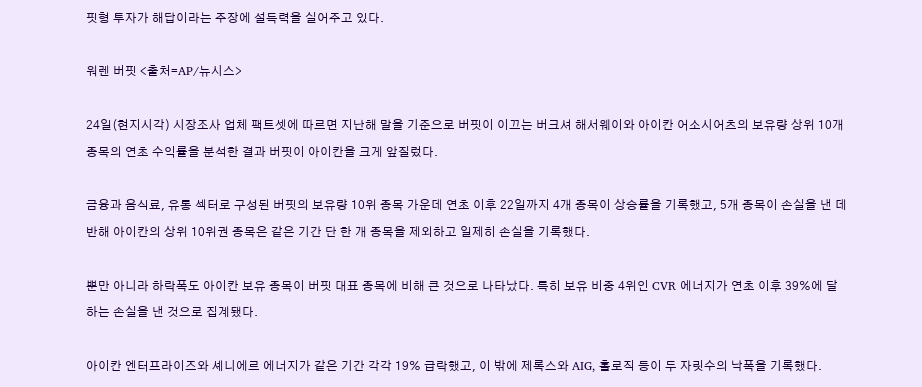핏형 투자가 해답이라는 주장에 설득력을 실어주고 있다.

워렌 버핏 <출처=AP/뉴시스>

24일(현지시각) 시장조사 업체 팩트셋에 따르면 지난해 말을 기준으로 버핏이 이끄는 버크셔 해서웨이와 아이칸 어소시어츠의 보유량 상위 10개 종목의 연초 수익률을 분석한 결과 버핏이 아이칸을 크게 앞질렀다.

금융과 음식료, 유통 섹터로 구성된 버핏의 보유량 10위 종목 가운데 연초 이후 22일까지 4개 종목이 상승률을 기록했고, 5개 종목이 손실을 낸 데 반해 아이칸의 상위 10위권 종목은 같은 기간 단 한 개 종목을 제외하고 일제히 손실을 기록했다.

뿐만 아니라 하락폭도 아이칸 보유 종목이 버핏 대표 종목에 비해 큰 것으로 나타났다. 특히 보유 비중 4위인 CVR 에너지가 연초 이후 39%에 달하는 손실을 낸 것으로 집계됐다.

아이칸 엔터프라이즈와 셰니에르 에너지가 같은 기간 각각 19% 급락했고, 이 밖에 제록스와 AIG, 홀로직 등이 두 자릿수의 낙폭을 기록했다.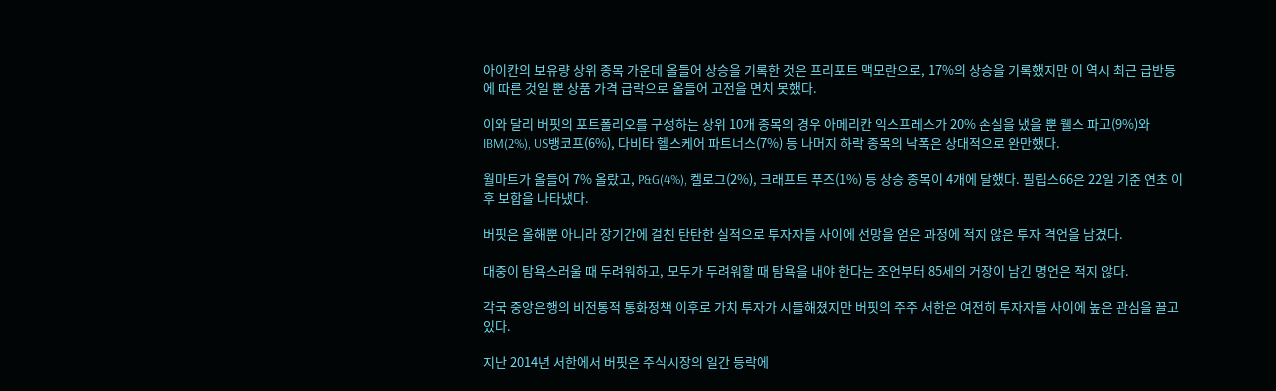아이칸의 보유량 상위 종목 가운데 올들어 상승을 기록한 것은 프리포트 맥모란으로, 17%의 상승을 기록했지만 이 역시 최근 급반등에 따른 것일 뿐 상품 가격 급락으로 올들어 고전을 면치 못했다.

이와 달리 버핏의 포트폴리오를 구성하는 상위 10개 종목의 경우 아메리칸 익스프레스가 20% 손실을 냈을 뿐 웰스 파고(9%)와 IBM(2%), US뱅코프(6%), 다비타 헬스케어 파트너스(7%) 등 나머지 하락 종목의 낙폭은 상대적으로 완만했다.

월마트가 올들어 7% 올랐고, P&G(4%), 켈로그(2%), 크래프트 푸즈(1%) 등 상승 종목이 4개에 달했다. 필립스66은 22일 기준 연초 이후 보합을 나타냈다.

버핏은 올해뿐 아니라 장기간에 걸친 탄탄한 실적으로 투자자들 사이에 선망을 얻은 과정에 적지 않은 투자 격언을 남겼다.

대중이 탐욕스러울 때 두려워하고, 모두가 두려워할 때 탐욕을 내야 한다는 조언부터 85세의 거장이 남긴 명언은 적지 않다.

각국 중앙은행의 비전통적 통화정책 이후로 가치 투자가 시들해졌지만 버핏의 주주 서한은 여전히 투자자들 사이에 높은 관심을 끌고 있다.

지난 2014년 서한에서 버핏은 주식시장의 일간 등락에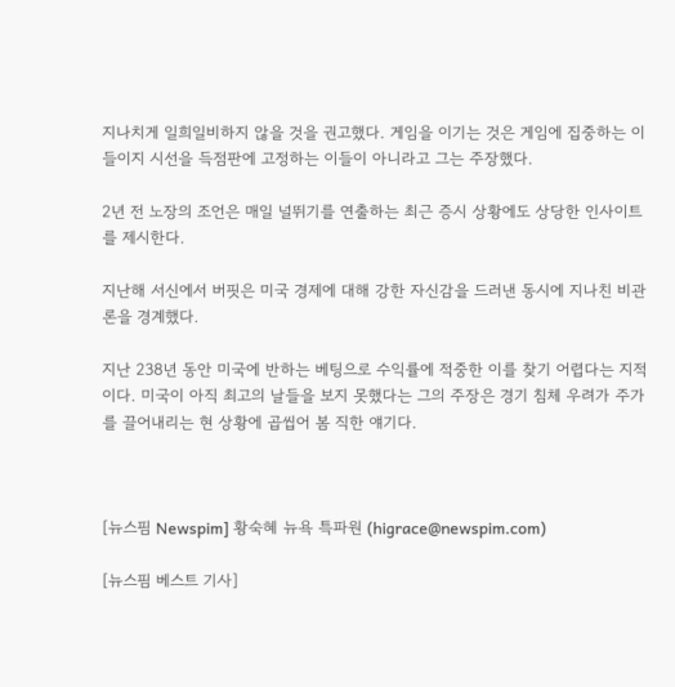지나치게 일희일비하지 않을 것을 권고했다. 게임을 이기는 것은 게임에 집중하는 이들이지 시선을 득점판에 고정하는 이들이 아니라고 그는 주장했다.

2년 전 노장의 조언은 매일 널뛰기를 연출하는 최근 증시 상황에도 상당한 인사이트를 제시한다.

지난해 서신에서 버핏은 미국 경제에 대해 강한 자신감을 드러낸 동시에 지나친 비관론을 경계했다.

지난 238년 동안 미국에 반하는 베팅으로 수익률에 적중한 이를 찾기 어렵다는 지적이다. 미국이 아직 최고의 날들을 보지 못했다는 그의 주장은 경기 침체 우려가 주가를 끌어내리는 현 상황에 곱씹어 봄 직한 얘기다.



[뉴스핌 Newspim] 황숙혜 뉴욕 특파원 (higrace@newspim.com)

[뉴스핌 베스트 기사]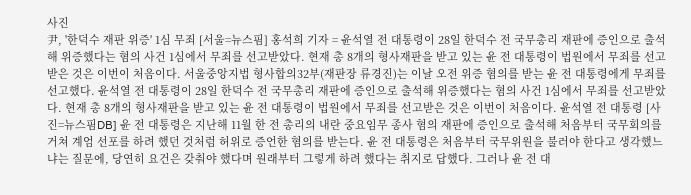사진
尹, '한덕수 재판 위증' 1심 무죄 [서울=뉴스핌] 홍석희 기자 = 윤석열 전 대통령이 28일 한덕수 전 국무총리 재판에 증인으로 출석해 위증했다는 혐의 사건 1심에서 무죄를 선고받았다. 현재 총 8개의 형사재판을 받고 있는 윤 전 대통령이 법원에서 무죄를 선고받은 것은 이번이 처음이다. 서울중앙지법 형사합의32부(재판장 류경진)는 이날 오전 위증 혐의를 받는 윤 전 대통령에게 무죄를 선고했다. 윤석열 전 대통령이 28일 한덕수 전 국무총리 재판에 증인으로 출석해 위증했다는 혐의 사건 1심에서 무죄를 선고받았다. 현재 총 8개의 형사재판을 받고 있는 윤 전 대통령이 법원에서 무죄를 선고받은 것은 이번이 처음이다. 윤석열 전 대통령 [사진=뉴스핌DB] 윤 전 대통령은 지난해 11월 한 전 총리의 내란 중요임무 종사 혐의 재판에 증인으로 출석해 처음부터 국무회의를 거쳐 계엄 선포를 하려 했던 것처럼 허위로 증언한 혐의를 받는다. 윤 전 대통령은 처음부터 국무위원을 불러야 한다고 생각했느냐는 질문에, 당연히 요건은 갖춰야 했다며 원래부터 그렇게 하려 했다는 취지로 답했다. 그러나 윤 전 대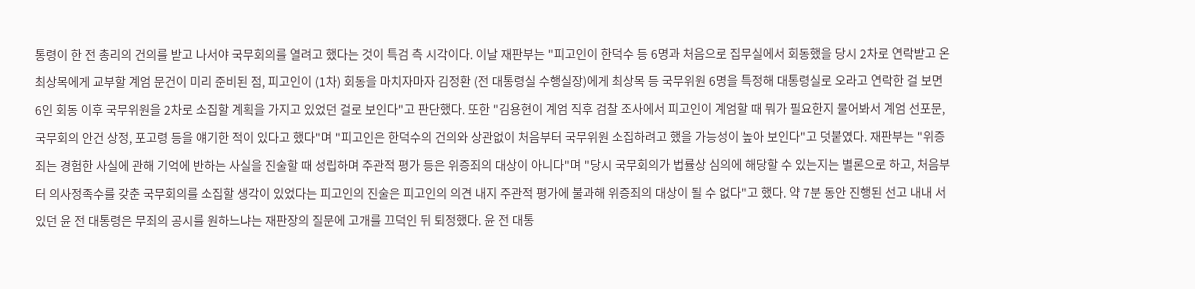통령이 한 전 총리의 건의를 받고 나서야 국무회의를 열려고 했다는 것이 특검 측 시각이다. 이날 재판부는 "피고인이 한덕수 등 6명과 처음으로 집무실에서 회동했을 당시 2차로 연락받고 온 최상목에게 교부할 계엄 문건이 미리 준비된 점, 피고인이 (1차) 회동을 마치자마자 김정환 (전 대통령실 수행실장)에게 최상목 등 국무위원 6명을 특정해 대통령실로 오라고 연락한 걸 보면 6인 회동 이후 국무위원을 2차로 소집할 계획을 가지고 있었던 걸로 보인다"고 판단했다. 또한 "김용현이 계엄 직후 검찰 조사에서 피고인이 계엄할 때 뭐가 필요한지 물어봐서 계엄 선포문, 국무회의 안건 상정, 포고령 등을 얘기한 적이 있다고 했다"며 "피고인은 한덕수의 건의와 상관없이 처음부터 국무위원 소집하려고 했을 가능성이 높아 보인다"고 덧붙였다. 재판부는 "위증죄는 경험한 사실에 관해 기억에 반하는 사실을 진술할 때 성립하며 주관적 평가 등은 위증죄의 대상이 아니다"며 "당시 국무회의가 법률상 심의에 해당할 수 있는지는 별론으로 하고, 처음부터 의사정족수를 갖춘 국무회의를 소집할 생각이 있었다는 피고인의 진술은 피고인의 의견 내지 주관적 평가에 불과해 위증죄의 대상이 될 수 없다"고 했다. 약 7분 동안 진행된 선고 내내 서 있던 윤 전 대통령은 무죄의 공시를 원하느냐는 재판장의 질문에 고개를 끄덕인 뒤 퇴정했다. 윤 전 대통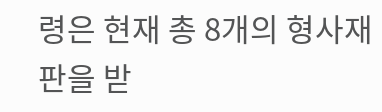령은 현재 총 8개의 형사재판을 받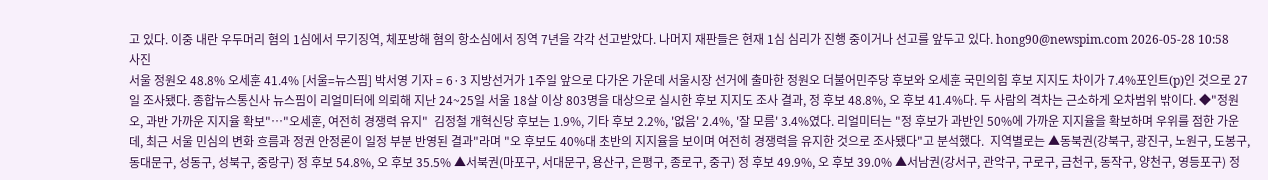고 있다. 이중 내란 우두머리 혐의 1심에서 무기징역, 체포방해 혐의 항소심에서 징역 7년을 각각 선고받았다. 나머지 재판들은 현재 1심 심리가 진행 중이거나 선고를 앞두고 있다. hong90@newspim.com 2026-05-28 10:58
사진
서울 정원오 48.8% 오세훈 41.4% [서울=뉴스핌] 박서영 기자 = 6·3 지방선거가 1주일 앞으로 다가온 가운데 서울시장 선거에 출마한 정원오 더불어민주당 후보와 오세훈 국민의힘 후보 지지도 차이가 7.4%포인트(p)인 것으로 27일 조사됐다. 종합뉴스통신사 뉴스핌이 리얼미터에 의뢰해 지난 24~25일 서울 18살 이상 803명을 대상으로 실시한 후보 지지도 조사 결과, 정 후보 48.8%, 오 후보 41.4%다. 두 사람의 격차는 근소하게 오차범위 밖이다. ◆"정원오, 과반 가까운 지지율 확보"…"오세훈, 여전히 경쟁력 유지"  김정철 개혁신당 후보는 1.9%, 기타 후보 2.2%, '없음' 2.4%, '잘 모름' 3.4%였다. 리얼미터는 "정 후보가 과반인 50%에 가까운 지지율을 확보하며 우위를 점한 가운데, 최근 서울 민심의 변화 흐름과 정권 안정론이 일정 부분 반영된 결과"라며 "오 후보도 40%대 초반의 지지율을 보이며 여전히 경쟁력을 유지한 것으로 조사됐다"고 분석했다.  지역별로는 ▲동북권(강북구, 광진구, 노원구, 도봉구, 동대문구, 성동구, 성북구, 중랑구) 정 후보 54.8%, 오 후보 35.5% ▲서북권(마포구, 서대문구, 용산구, 은평구, 종로구, 중구) 정 후보 49.9%, 오 후보 39.0% ▲서남권(강서구, 관악구, 구로구, 금천구, 동작구, 양천구, 영등포구) 정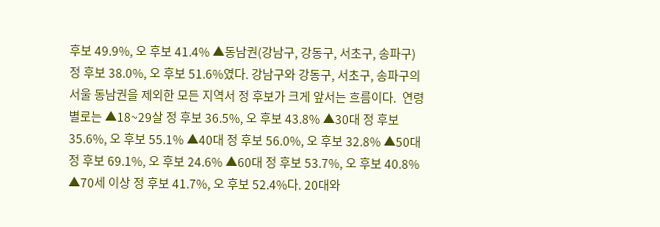후보 49.9%, 오 후보 41.4% ▲동남권(강남구, 강동구, 서초구, 송파구) 정 후보 38.0%, 오 후보 51.6%였다. 강남구와 강동구, 서초구, 송파구의 서울 동남권을 제외한 모든 지역서 정 후보가 크게 앞서는 흐름이다.  연령별로는 ▲18~29살 정 후보 36.5%, 오 후보 43.8% ▲30대 정 후보 35.6%, 오 후보 55.1% ▲40대 정 후보 56.0%, 오 후보 32.8% ▲50대 정 후보 69.1%, 오 후보 24.6% ▲60대 정 후보 53.7%, 오 후보 40.8% ▲70세 이상 정 후보 41.7%, 오 후보 52.4%다. 20대와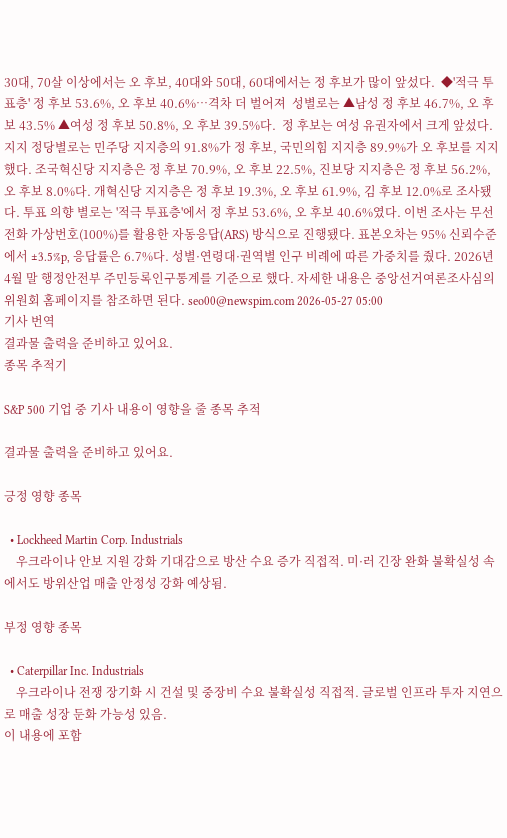30대, 70살 이상에서는 오 후보, 40대와 50대, 60대에서는 정 후보가 많이 앞섰다.  ◆'적극 투표층' 정 후보 53.6%, 오 후보 40.6%…격차 더 벌어져  성별로는 ▲남성 정 후보 46.7%, 오 후보 43.5% ▲여성 정 후보 50.8%, 오 후보 39.5%다.  정 후보는 여성 유권자에서 크게 앞섰다.  지지 정당별로는 민주당 지지층의 91.8%가 정 후보, 국민의힘 지지층 89.9%가 오 후보를 지지했다. 조국혁신당 지지층은 정 후보 70.9%, 오 후보 22.5%, 진보당 지지층은 정 후보 56.2%, 오 후보 8.0%다. 개혁신당 지지층은 정 후보 19.3%, 오 후보 61.9%, 김 후보 12.0%로 조사됐다. 투표 의향 별로는 '적극 투표층'에서 정 후보 53.6%, 오 후보 40.6%였다. 이번 조사는 무선 전화 가상번호(100%)를 활용한 자동응답(ARS) 방식으로 진행됐다. 표본오차는 95% 신뢰수준에서 ±3.5%p, 응답률은 6.7%다. 성별·연령대·권역별 인구 비례에 따른 가중치를 줬다. 2026년 4월 말 행정안전부 주민등록인구통계를 기준으로 했다. 자세한 내용은 중앙선거여론조사심의위원회 홈페이지를 참조하면 된다. seo00@newspim.com 2026-05-27 05:00
기사 번역
결과물 출력을 준비하고 있어요.
종목 추적기

S&P 500 기업 중 기사 내용이 영향을 줄 종목 추적

결과물 출력을 준비하고 있어요.

긍정 영향 종목

  • Lockheed Martin Corp. Industrials
    우크라이나 안보 지원 강화 기대감으로 방산 수요 증가 직접적. 미·러 긴장 완화 불확실성 속에서도 방위산업 매출 안정성 강화 예상됨.

부정 영향 종목

  • Caterpillar Inc. Industrials
    우크라이나 전쟁 장기화 시 건설 및 중장비 수요 불확실성 직접적. 글로벌 인프라 투자 지연으로 매출 성장 둔화 가능성 있음.
이 내용에 포함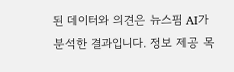된 데이터와 의견은 뉴스핌 AI가 분석한 결과입니다. 정보 제공 목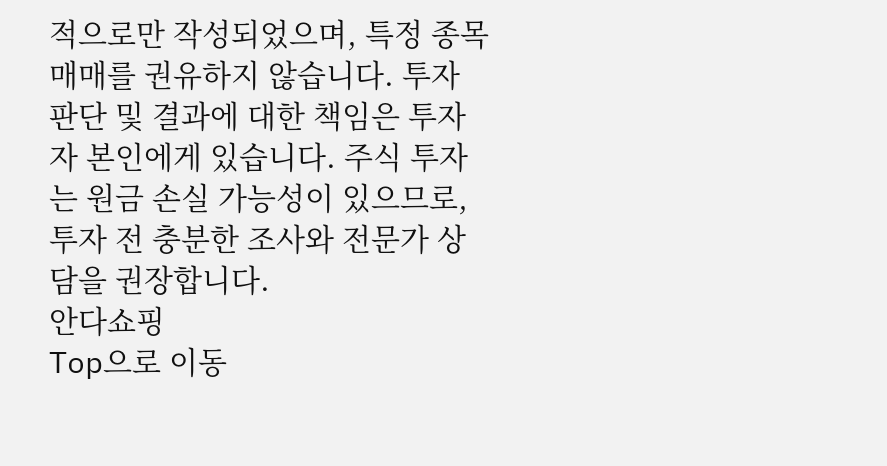적으로만 작성되었으며, 특정 종목 매매를 권유하지 않습니다. 투자 판단 및 결과에 대한 책임은 투자자 본인에게 있습니다. 주식 투자는 원금 손실 가능성이 있으므로, 투자 전 충분한 조사와 전문가 상담을 권장합니다.
안다쇼핑
Top으로 이동